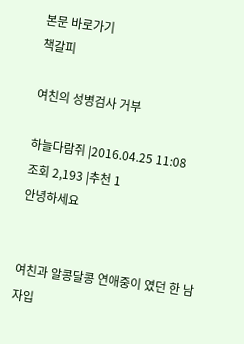본문 바로가기
책갈피

여친의 성병검사 거부

하늘다람쥐 |2016.04.25 11:08
조회 2,193 |추천 1
안녕하세요


여친과 알콩달콩 연애중이 였던 한 남자입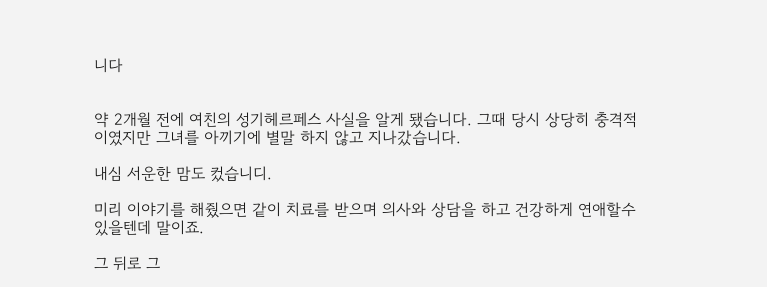니다


약 2개월 전에 여친의 성기헤르페스 사실을 알게 됐습니다. 그때 당시 상당히 충격적 이였지만 그녀를 아끼기에 별말 하지 않고 지나갔습니다.

내심 서운한 맘도 컸습니디.

미리 이야기를 해줬으면 같이 치료를 받으며 의사와 상담을 하고 건강하게 연애할수 있을텐데 말이죠.

그 뒤로 그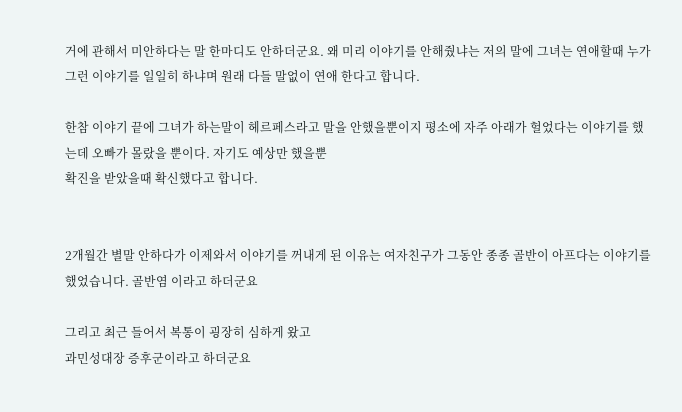거에 관해서 미안하다는 말 한마디도 안하더군요. 왜 미리 이야기를 안해줬냐는 저의 말에 그녀는 연애할때 누가 그런 이야기를 일일히 하냐며 원래 다들 말없이 연애 한다고 합니다.

한참 이야기 끝에 그녀가 하는말이 헤르페스라고 말을 안했을뿐이지 평소에 자주 아래가 헐었다는 이야기를 했는데 오빠가 몰랐을 뿐이다. 자기도 예상만 했을뿐
확진을 받았을때 확신했다고 합니다.


2개월간 별말 안하다가 이제와서 이야기를 꺼내게 된 이유는 여자친구가 그동안 종종 골반이 아프다는 이야기를 했었습니다. 골반염 이라고 하더군요

그리고 최근 들어서 복통이 굉장히 심하게 왔고
과민성대장 증후군이라고 하더군요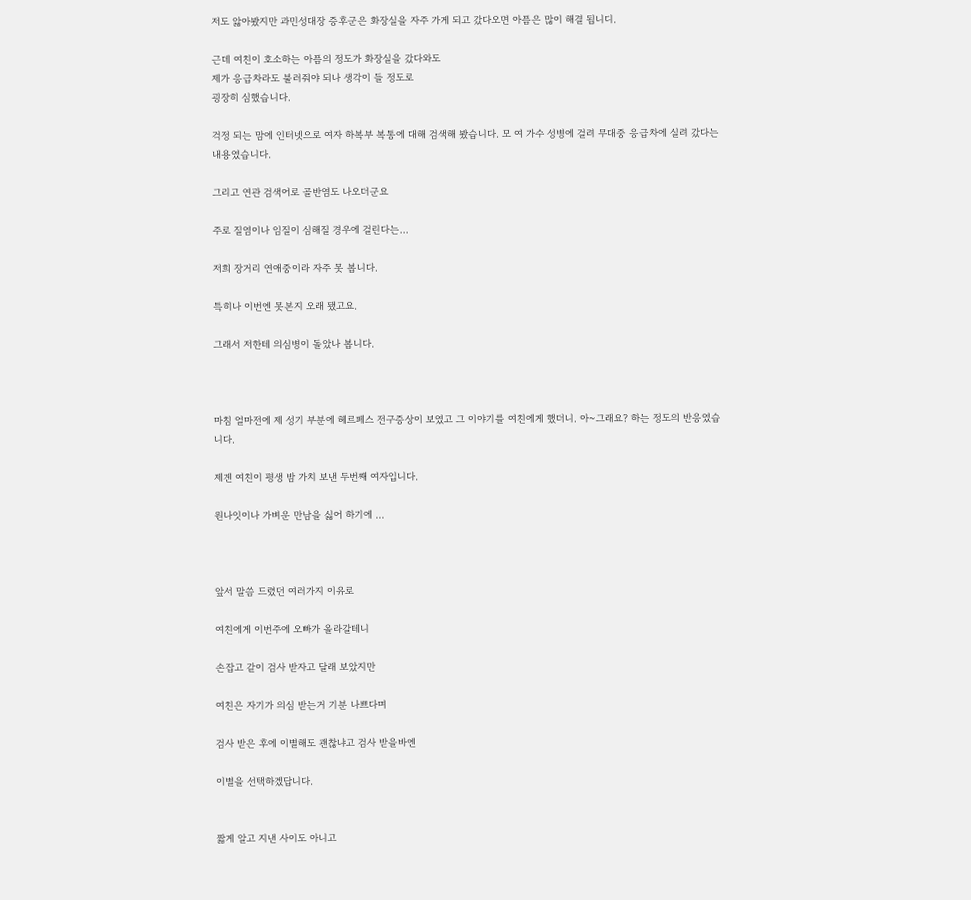저도 앓아봤지만 과민성대장 증후군은 화장실을 자주 가게 되고 갔다오면 아픔은 많이 해결 됩니디.

근데 여친이 호소하는 아픔의 정도가 화장실을 갔다와도
제가 응급차라도 불러줘야 되나 생각이 들 정도로
굉장히 심했습니다.

걱정 되는 맘에 인터넷으로 여자 하복부 복통에 대해 검색해 봤습니다. 모 여 가수 성병에 걸려 무대중 응급차에 실려 갔다는 내용였습니다.

그리고 연관 검색어로 골반염도 나오더군요

주로 질염이나 임질이 심해질 경우에 걸린다는...

저희 장거리 연애중이라 자주 못 봅니다.

특히나 이번엔 못본지 오래 됐고요.

그래서 저한테 의심병이 돌았나 봅니다.



마침 얼마전에 제 성기 부분에 헤르페스 전구증상이 보였고 그 이야기를 여친에게 했더니. 아~그래요? 하는 정도의 반응였습니다.

제겐 여친이 평생 밤 가치 보낸 두번째 여자입니다.

원나잇이나 가벼운 만남을 싫어 하기에 ...



앞서 말씀 드렸던 여러가지 이유로

여친에게 이번주에 오빠가 올라갈테니

손잡고 같이 검사 받자고 달래 보았지만

여친은 자기가 의심 받는거 기분 나쁘다며

검사 받은 후에 이별해도 괜찮냐고 검사 받을바엔

이별을 선택하겠답니다.


짧게 알고 지낸 사이도 아니고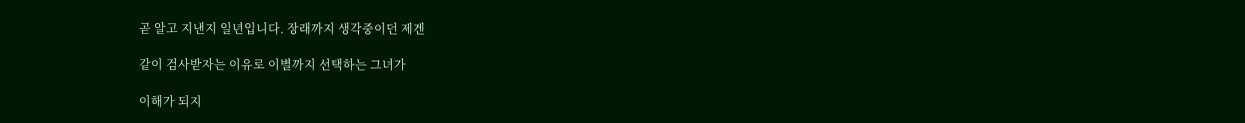곧 알고 지낸지 일년입니다. 장래까지 생각중이던 제겐

같이 검사받자는 이유로 이별까지 선택하는 그녀가

이해가 되지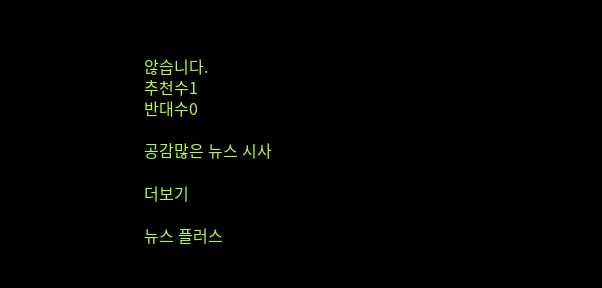않습니다.
추천수1
반대수0

공감많은 뉴스 시사

더보기

뉴스 플러스